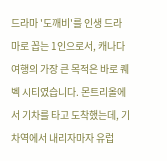드라마 '도깨비'를 인생 드라마로 꼽는 1인으로서, 캐나다 여행의 가장 큰 목적은 바로 퀘벡 시티였습니다. 몬트리올에서 기차를 타고 도착했는데, 기차역에서 내리자마자 유럽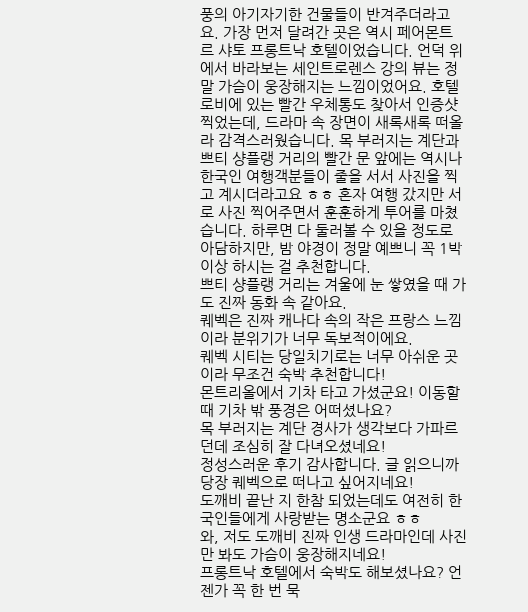풍의 아기자기한 건물들이 반겨주더라고요. 가장 먼저 달려간 곳은 역시 페어몬트 르 샤토 프롱트낙 호텔이었습니다. 언덕 위에서 바라보는 세인트로렌스 강의 뷰는 정말 가슴이 웅장해지는 느낌이었어요. 호텔 로비에 있는 빨간 우체통도 찾아서 인증샷 찍었는데, 드라마 속 장면이 새록새록 떠올라 감격스러웠습니다. 목 부러지는 계단과 쁘티 샹플랭 거리의 빨간 문 앞에는 역시나 한국인 여행객분들이 줄을 서서 사진을 찍고 계시더라고요 ㅎㅎ 혼자 여행 갔지만 서로 사진 찍어주면서 훈훈하게 투어를 마쳤습니다. 하루면 다 둘러볼 수 있을 정도로 아담하지만, 밤 야경이 정말 예쁘니 꼭 1박 이상 하시는 걸 추천합니다.
쁘티 샹플랭 거리는 겨울에 눈 쌓였을 때 가도 진짜 동화 속 같아요.
퀘벡은 진짜 캐나다 속의 작은 프랑스 느낌이라 분위기가 너무 독보적이에요.
퀘벡 시티는 당일치기로는 너무 아쉬운 곳이라 무조건 숙박 추천합니다!
몬트리올에서 기차 타고 가셨군요! 이동할 때 기차 밖 풍경은 어떠셨나요?
목 부러지는 계단 경사가 생각보다 가파르던데 조심히 잘 다녀오셨네요!
정성스러운 후기 감사합니다. 글 읽으니까 당장 퀘벡으로 떠나고 싶어지네요!
도깨비 끝난 지 한참 되었는데도 여전히 한국인들에게 사랑받는 명소군요 ㅎㅎ
와, 저도 도깨비 진짜 인생 드라마인데 사진만 봐도 가슴이 웅장해지네요!
프롱트낙 호텔에서 숙박도 해보셨나요? 언젠가 꼭 한 번 묵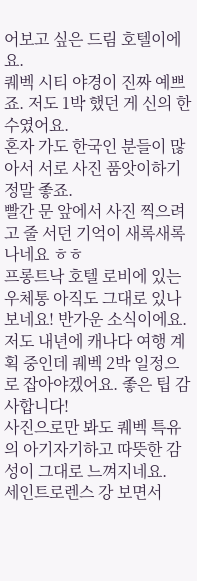어보고 싶은 드림 호텔이에요.
퀘벡 시티 야경이 진짜 예쁘죠. 저도 1박 했던 게 신의 한 수였어요.
혼자 가도 한국인 분들이 많아서 서로 사진 품앗이하기 정말 좋죠.
빨간 문 앞에서 사진 찍으려고 줄 서던 기억이 새록새록 나네요 ㅎㅎ
프롱트낙 호텔 로비에 있는 우체통 아직도 그대로 있나 보네요! 반가운 소식이에요.
저도 내년에 캐나다 여행 계획 중인데 퀘벡 2박 일정으로 잡아야겠어요. 좋은 팁 감사합니다!
사진으로만 봐도 퀘벡 특유의 아기자기하고 따뜻한 감성이 그대로 느껴지네요.
세인트로렌스 강 보면서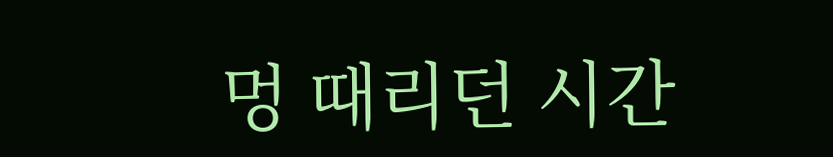멍 때리던 시간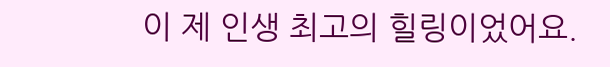이 제 인생 최고의 힐링이었어요.